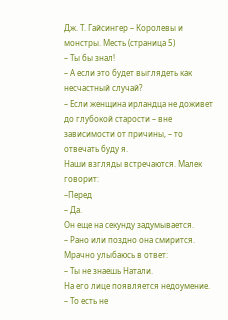Дж. Т. Гайсингер – Королевы и монстры. Месть (страница 5)
– Ты бы знал!
– А если это будет выглядеть как несчастный случай?
– Если женщина ирландца не доживет до глубокой старости – вне зависимости от причины, – то отвечать буду я.
Наши взгляды встречаются. Малек говорит:
–Перед
– Да.
Он еще на секунду задумывается.
– Рано или поздно она смирится.
Мрачно улыбаюсь в ответ:
– Ты не знаешь Натали.
На его лице появляется недоумение.
– То есть не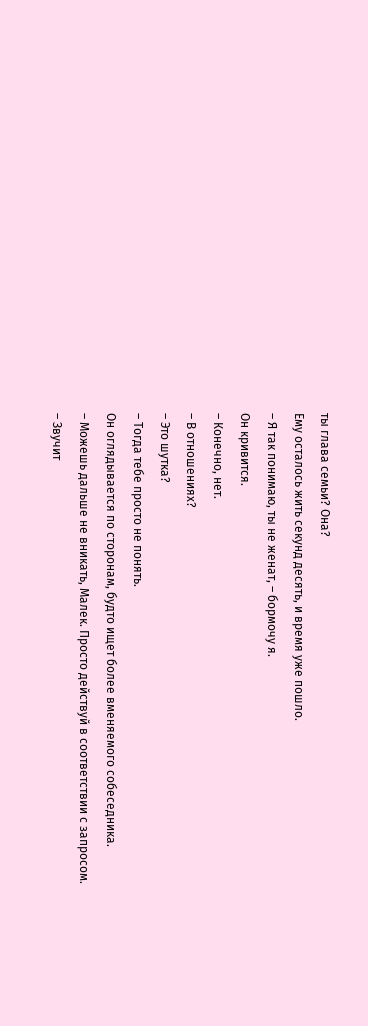ты глава семьи? Она?
Ему осталось жить секунд десять, и время уже пошло.
– Я так понимаю, ты не женат, – бормочу я.
Он кривится.
– Конечно, нет.
– В отношениях?
– Это шутка?
– Тогда тебе просто не понять.
Он оглядывается по сторонам, будто ищет более вменяемого собеседника.
– Можешь дальше не вникать, Малек. Просто действуй в соответствии с запросом.
– Звучит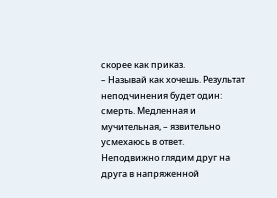скорее как приказ.
– Называй как хочешь. Результат неподчинения будет один: смерть. Медленная и мучительная, – язвительно усмехаюсь в ответ.
Неподвижно глядим друг на друга в напряженной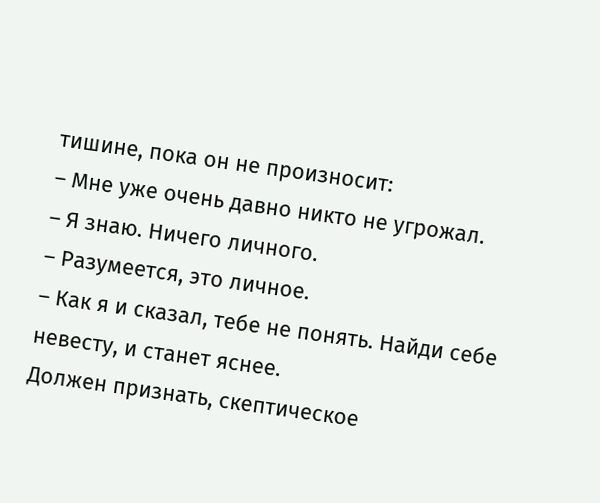тишине, пока он не произносит:
– Мне уже очень давно никто не угрожал.
– Я знаю. Ничего личного.
– Разумеется, это личное.
– Как я и сказал, тебе не понять. Найди себе невесту, и станет яснее.
Должен признать, скептическое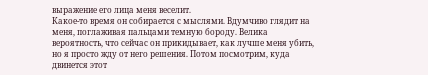выражение его лица меня веселит.
Какое-то время он собирается с мыслями. Вдумчиво глядит на меня, поглаживая пальцами темную бороду. Велика вероятность, что сейчас он прикидывает, как лучше меня убить, но я просто жду от него решения. Потом посмотрим, куда двинется этот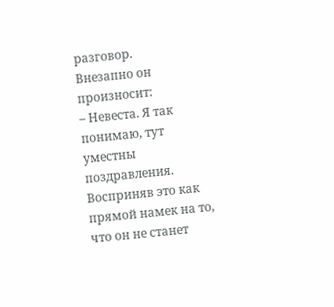разговор.
Внезапно он произносит:
– Невеста. Я так понимаю, тут уместны поздравления.
Восприняв это как прямой намек на то, что он не станет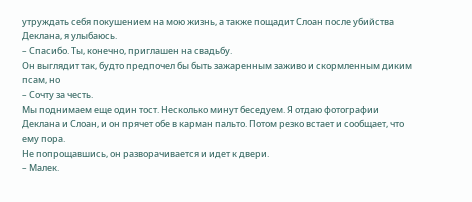утруждать себя покушением на мою жизнь, а также пощадит Слоан после убийства Деклана, я улыбаюсь.
– Спасибо. Ты, конечно, приглашен на свадьбу.
Он выглядит так, будто предпочел бы быть зажаренным заживо и скормленным диким псам, но
– Сочту за честь.
Мы поднимаем еще один тост. Несколько минут беседуем. Я отдаю фотографии Деклана и Слоан, и он прячет обе в карман пальто. Потом резко встает и сообщает, что ему пора.
Не попрощавшись, он разворачивается и идет к двери.
– Малек.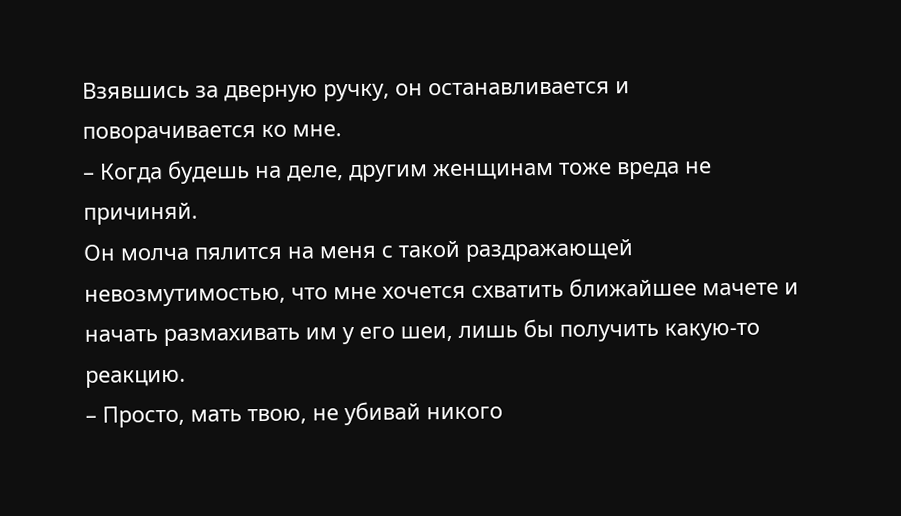Взявшись за дверную ручку, он останавливается и поворачивается ко мне.
– Когда будешь на деле, другим женщинам тоже вреда не причиняй.
Он молча пялится на меня с такой раздражающей невозмутимостью, что мне хочется схватить ближайшее мачете и начать размахивать им у его шеи, лишь бы получить какую-то реакцию.
– Просто, мать твою, не убивай никого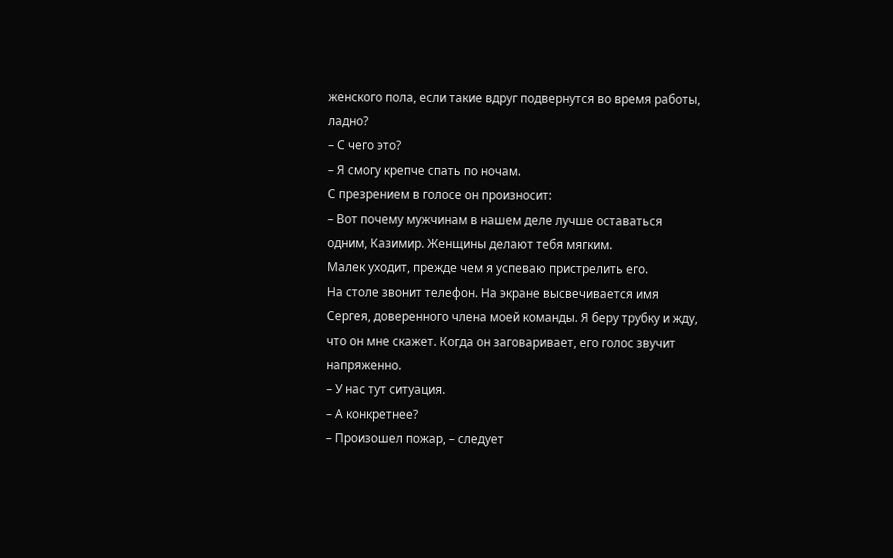женского пола, если такие вдруг подвернутся во время работы, ладно?
– С чего это?
– Я смогу крепче спать по ночам.
С презрением в голосе он произносит:
– Вот почему мужчинам в нашем деле лучше оставаться одним, Казимир. Женщины делают тебя мягким.
Малек уходит, прежде чем я успеваю пристрелить его.
На столе звонит телефон. На экране высвечивается имя Сергея, доверенного члена моей команды. Я беру трубку и жду, что он мне скажет. Когда он заговаривает, его голос звучит напряженно.
– У нас тут ситуация.
– А конкретнее?
– Произошел пожар, – следует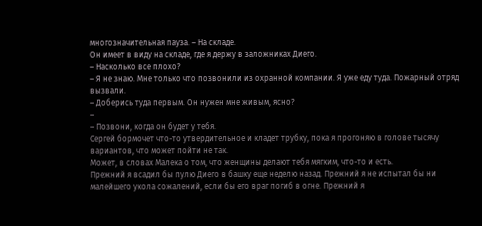многозначительная пауза. – На складе.
Он имеет в виду на складе, где я держу в заложниках Диего.
– Насколько все плохо?
– Я не знаю. Мне только что позвонили из охранной компании. Я уже еду туда. Пожарный отряд вызвали.
– Доберись туда первым. Он нужен мне живым, ясно?
–
– Позвони, когда он будет у тебя.
Сергей бормочет что-то утвердительное и кладет трубку, пока я прогоняю в голове тысячу вариантов, что может пойти не так.
Может, в словах Малека о том, что женщины делают тебя мягким, что-то и есть.
Прежний я всадил бы пулю Диего в башку еще неделю назад. Прежний я не испытал бы ни малейшего укола сожалений, если бы его враг погиб в огне. Прежний я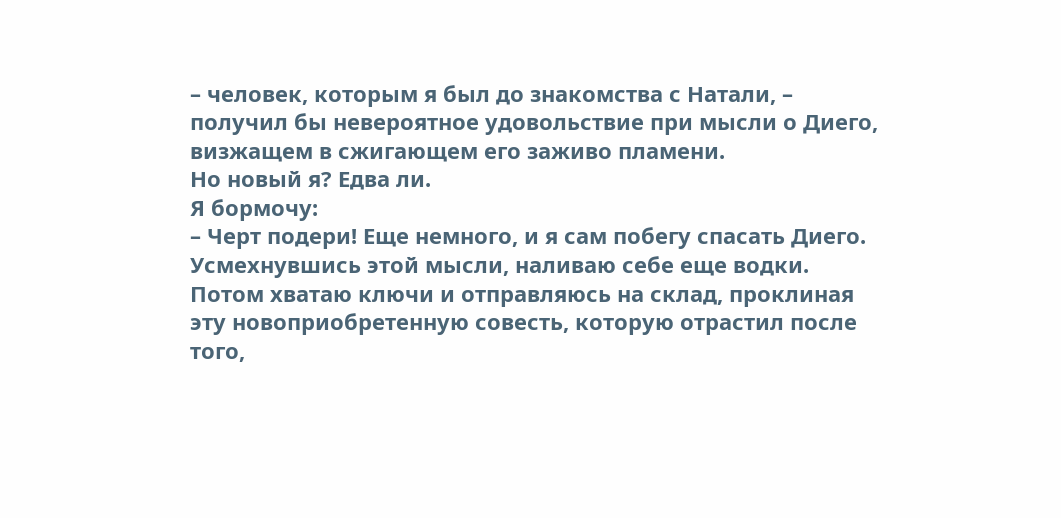– человек, которым я был до знакомства с Натали, – получил бы невероятное удовольствие при мысли о Диего, визжащем в сжигающем его заживо пламени.
Но новый я? Едва ли.
Я бормочу:
– Черт подери! Еще немного, и я сам побегу спасать Диего.
Усмехнувшись этой мысли, наливаю себе еще водки. Потом хватаю ключи и отправляюсь на склад, проклиная эту новоприобретенную совесть, которую отрастил после того,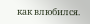как влюбился.